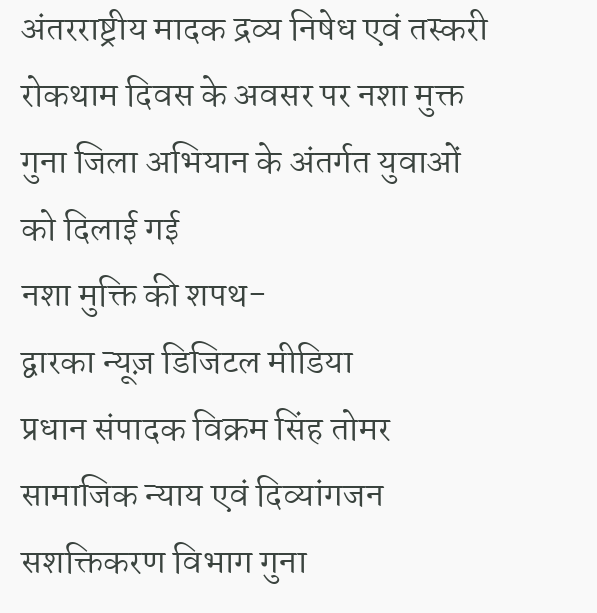अंतरराष्ट्रीय मादक द्रव्य निषेध एवं तस्करी रोकथाम दिवस के अवसर पर नशा मुक्त गुना जिला अभियान के अंतर्गत युवाओं को दिलाई गई
नशा मुक्ति की शपथ-
द्वारका न्यूज़ डिजिटल मीडिया
प्रधान संपादक विक्रम सिंह तोमर
सामाजिक न्याय एवं दिव्यांगजन सशक्तिकरण विभाग गुना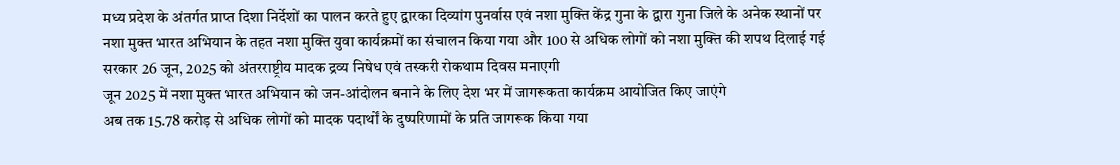मध्य प्रदेश के अंतर्गत प्राप्त दिशा निर्देशों का पालन करते हुए द्वारका दिव्यांग पुनर्वास एवं नशा मुक्ति केंद्र गुना के द्वारा गुना जिले के अनेक स्थानों पर नशा मुक्त भारत अभियान के तहत नशा मुक्ति युवा कार्यक्रमों का संचालन किया गया और 100 से अधिक लोगों को नशा मुक्ति की शपथ दिलाई गई
सरकार 26 जून, 2025 को अंतरराष्ट्रीय मादक द्रव्य निषेध एवं तस्करी रोकथाम दिवस मनाएगी
जून 2025 में नशा मुक्त भारत अभियान को जन-आंदोलन बनाने के लिए देश भर में जागरूकता कार्यक्रम आयोजित किए जाएंगे
अब तक 15.78 करोड़ से अधिक लोगों को मादक पदार्थों के दुष्परिणामों के प्रति जागरूक किया गया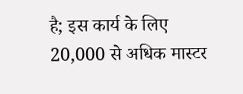है; इस कार्य के लिए 20,000 से अधिक मास्टर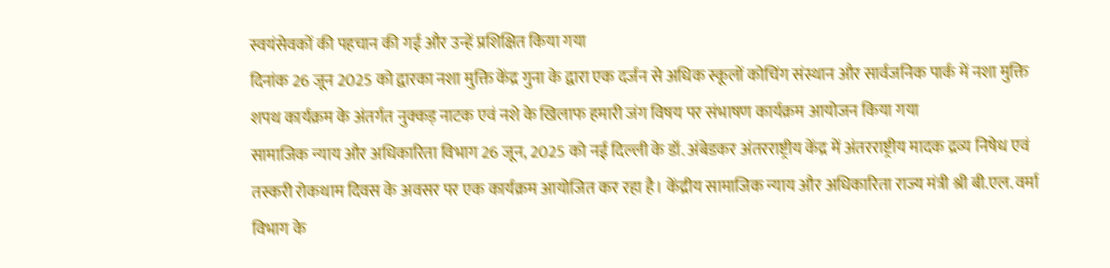स्वयंसेवकों की पहचान की गई और उन्हें प्रशिक्षित किया गया
दिनांक 26 जून 2025 को द्वारका नशा मुक्ति केंद्र गुना के द्वारा एक दर्जन से अधिक स्कूलों कोचिंग संस्थान और सार्वजनिक पार्क में नशा मुक्ति शपथ कार्यक्रम के अंतर्गत नुक्कड़ नाटक एवं नशे के खिलाफ हमारी जंग विषय पर संभाषण कार्यक्रम आयोजन किया गया
सामाजिक न्याय और अधिकारिता विभाग 26 जून, 2025 को नई दिल्ली के डॉ. अंबेडकर अंतरराष्ट्रीय केंद्र में अंतरराष्ट्रीय मादक द्रव्य निषेध एवं तस्करी रोकथाम दिवस के अवसर पर एक कार्यक्रम आयोजित कर रहा है। केंद्रीय सामाजिक न्याय और अधिकारिता राज्य मंत्री श्री बी.एल. वर्मा विभाग के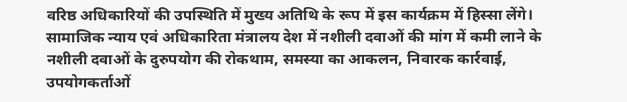वरिष्ठ अधिकारियों की उपस्थिति में मुख्य अतिथि के रूप में इस कार्यक्रम में हिस्सा लेंगे।
सामाजिक न्याय एवं अधिकारिता मंत्रालय देश में नशीली दवाओं की मांग में कमी लाने के नशीली दवाओं के दुरुपयोग की रोकथाम, समस्या का आकलन, निवारक कार्रवाई, उपयोगकर्ताओं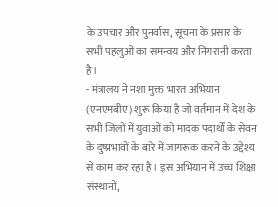के उपचार और पुनर्वास, सूचना के प्रसार के सभी पहलुओं का समन्वय और निगरानी करता है।
- मंत्रालय ने नशा मुक्त भारत अभियान (एनएमबीए) शुरू किया है जो वर्तमान में देश के सभी जिलों में युवाओं को मादक पदार्थों के सेवन के दुष्प्रभावों के बारे में जागरूक करने के उद्देश्य से काम कर रहा है। इस अभियान में उच्च शिक्षा संस्थानों,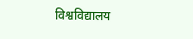विश्वविद्यालय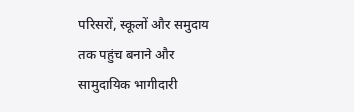परिसरों, स्कूलों और समुदाय तक पहुंच बनाने और सामुदायिक भागीदारी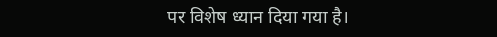पर विशेष ध्यान दिया गया है।